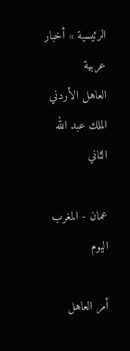الرئيسية » أخبار عربية
العاهل الأردني الملك عبد الله الثاني

عمان - المغرب اليوم

أمر العاهل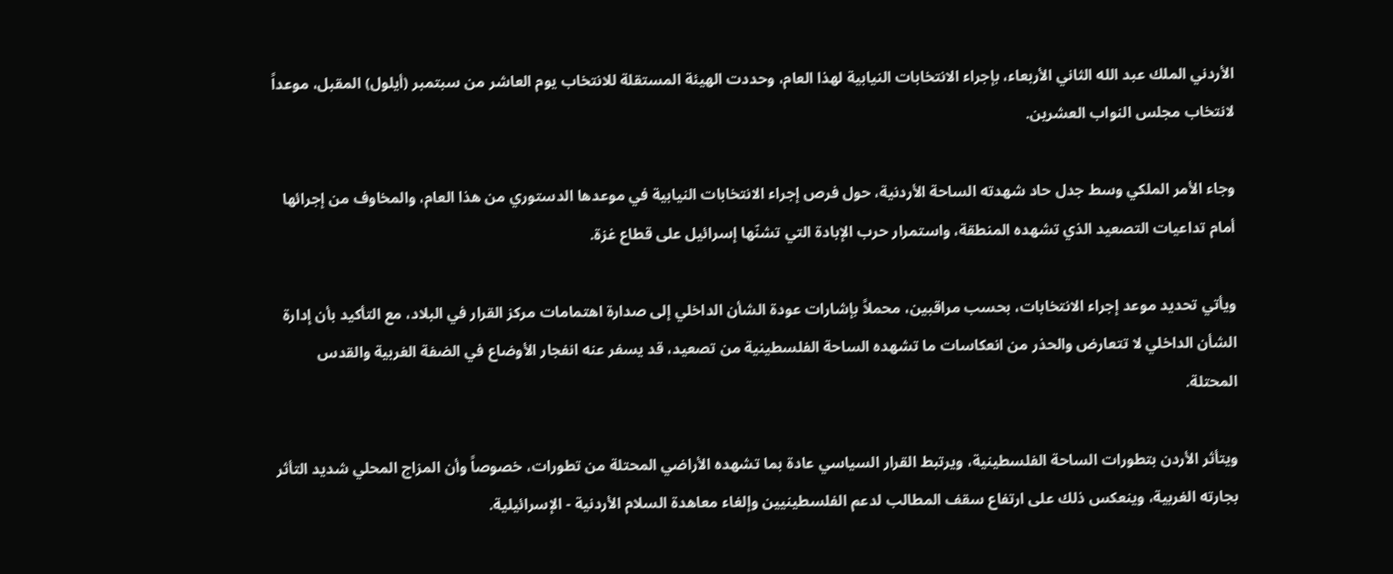الأردني الملك عبد الله الثاني الأربعاء، بإجراء الانتخابات النيابية لهذا العام، وحددت الهيئة المستقلة للانتخاب يوم العاشر من سبتمبر (أيلول) المقبل، موعداً لانتخاب مجلس النواب العشرين.

وجاء الأمر الملكي وسط جدل حاد شهدته الساحة الأردنية، حول فرص إجراء الانتخابات النيابية في موعدها الدستوري من هذا العام، والمخاوف من إجرائها أمام تداعيات التصعيد الذي تشهده المنطقة، واستمرار حرب الإبادة التي تشنّها إسرائيل على قطاع غزة.

ويأتي تحديد موعد إجراء الانتخابات، بحسب مراقبين، محملاً بإشارات عودة الشأن الداخلي إلى صدارة اهتمامات مركز القرار في البلاد، مع التأكيد بأن إدارة الشأن الداخلي لا تتعارض والحذر من انعكاسات ما تشهده الساحة الفلسطينية من تصعيد، قد يسفر عنه انفجار الأوضاع في الضفة الغربية والقدس المحتلة.

ويتأثر الأردن بتطورات الساحة الفلسطينية، ويرتبط القرار السياسي عادة بما تشهده الأراضي المحتلة من تطورات، خصوصاً وأن المزاج المحلي شديد التأثر بجارته الغربية، وينعكس ذلك على ارتفاع سقف المطالب لدعم الفلسطينيين وإلغاء معاهدة السلام الأردنية - الإسرائيلية.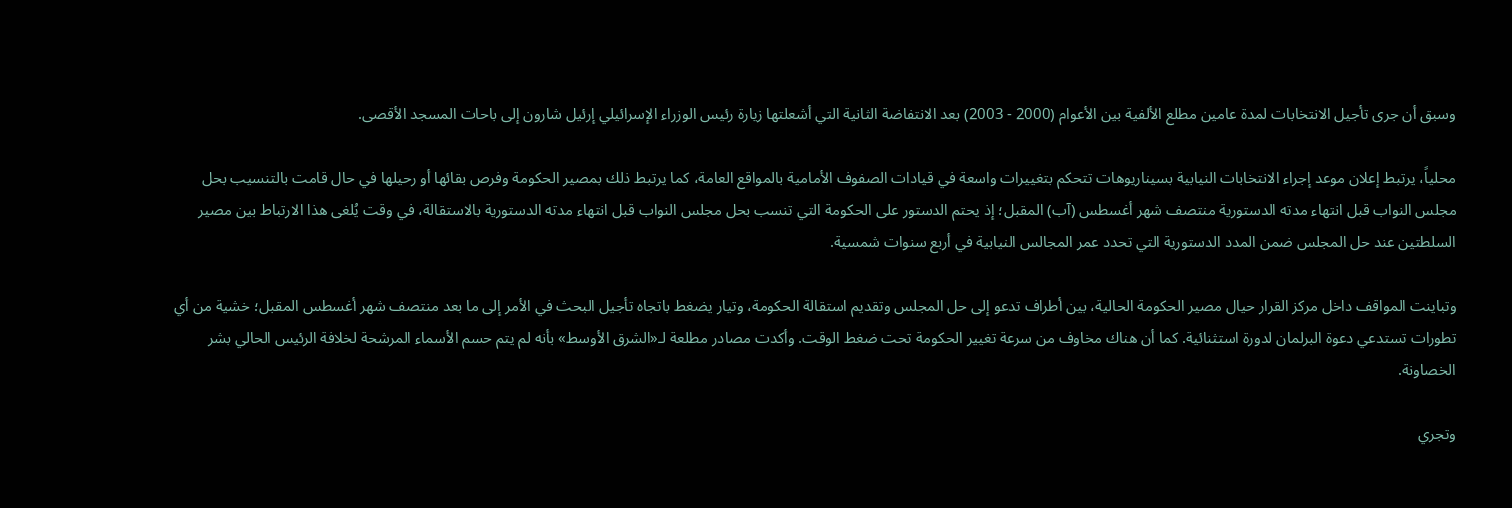وسبق أن جرى تأجيل الانتخابات لمدة عامين مطلع الألفية بين الأعوام (2000 - 2003) بعد الانتفاضة الثانية التي أشعلتها زيارة رئيس الوزراء الإسرائيلي إرئيل شارون إلى باحات المسجد الأقصى.

محلياً، يرتبط إعلان موعد إجراء الانتخابات النيابية بسيناريوهات تتحكم بتغييرات واسعة في قيادات الصفوف الأمامية بالمواقع العامة، كما يرتبط ذلك بمصير الحكومة وفرص بقائها أو رحيلها في حال قامت بالتنسيب بحل مجلس النواب قبل انتهاء مدته الدستورية منتصف شهر أغسطس (آب) المقبل؛ إذ يحتم الدستور على الحكومة التي تنسب بحل مجلس النواب قبل انتهاء مدته الدستورية بالاستقالة، في وقت يُلغى هذا الارتباط بين مصير السلطتين عند حل المجلس ضمن المدد الدستورية التي تحدد عمر المجالس النيابية في أربع سنوات شمسية.

وتباينت المواقف داخل مركز القرار حيال مصير الحكومة الحالية، بين أطراف تدعو إلى حل المجلس وتقديم استقالة الحكومة، وتيار يضغط باتجاه تأجيل البحث في الأمر إلى ما بعد منتصف شهر أغسطس المقبل؛ خشية من أي تطورات تستدعي دعوة البرلمان لدورة استثنائية. كما أن هناك مخاوف من سرعة تغيير الحكومة تحت ضغط الوقت. وأكدت مصادر مطلعة لـ«الشرق الأوسط» بأنه لم يتم حسم الأسماء المرشحة لخلافة الرئيس الحالي بشر الخصاونة.

وتجري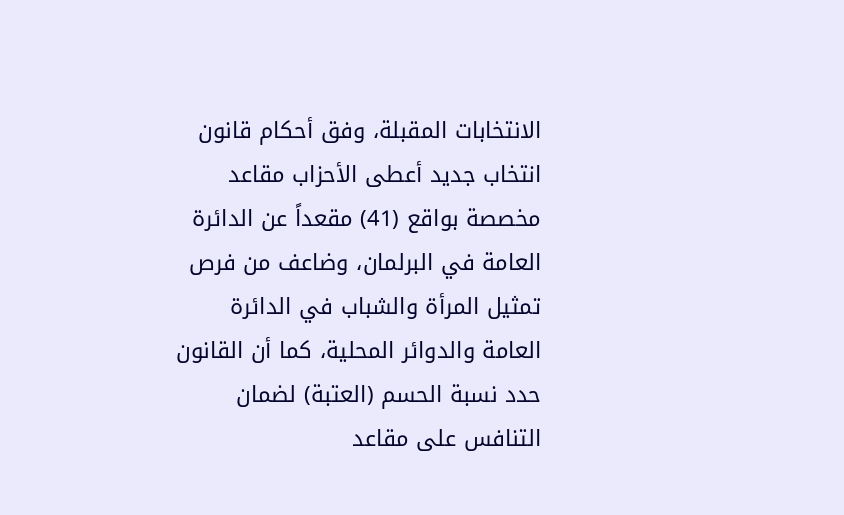الانتخابات المقبلة، وفق أحكام قانون انتخاب جديد أعطى الأحزاب مقاعد مخصصة بواقع (41) مقعداً عن الدائرة العامة في البرلمان، وضاعف من فرص تمثيل المرأة والشباب في الدائرة العامة والدوائر المحلية، كما أن القانون حدد نسبة الحسم (العتبة) لضمان التنافس على مقاعد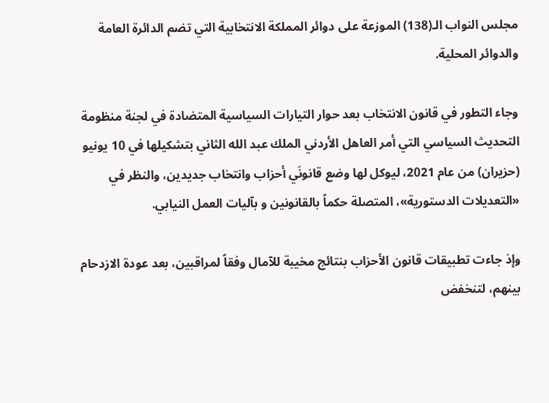مجلس النواب الـ(138) الموزعة على دوائر المملكة الانتخابية التي تضم الدائرة العامة والدوائر المحلية.

وجاء التطور في قانون الانتخاب بعد حوار التيارات السياسية المتضادة في لجنة منظومة التحديث السياسي التي أمر العاهل الأردني الملك عبد الله الثاني بتشكيلها في 10 يونيو (حزيران) من عام 2021، ليوكل لها وضع قانونَي أحزاب وانتخاب جديدين، والنظر في «التعديلات الدستورية»، المتصلة حكماً بالقانونين و بآليات العمل النيابي.

وإذ جاءت تطبيقات قانون الأحزاب بنتائج مخيبة للآمال وفقاً لمراقبين، بعد عودة الازدحام بينهم، لتنخفض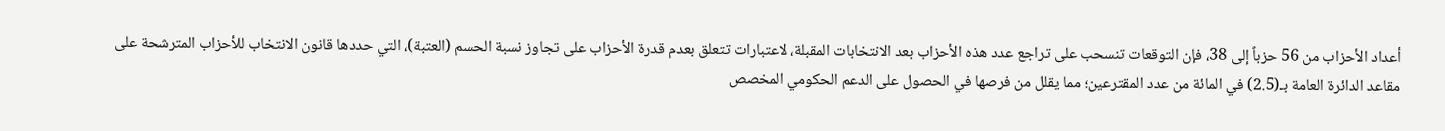أعداد الأحزاب من 56 حزباً إلى 38، فإن التوقعات تنسحب على تراجع عدد هذه الأحزاب بعد الانتخابات المقبلة، لاعتبارات تتعلق بعدم قدرة الأحزاب على تجاوز نسبة الحسم (العتبة)، التي حددها قانون الانتخاب للأحزاب المترشحة على مقاعد الدائرة العامة بـ(2.5) في المائة من عدد المقترعين؛ مما يقلل من فرصها في الحصول على الدعم الحكومي المخصص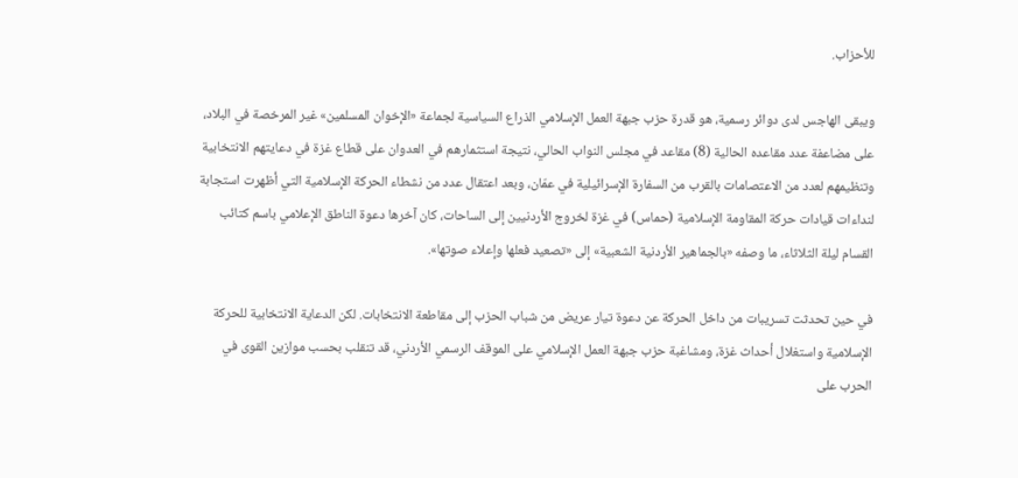للأحزاب.

ويبقى الهاجس لدى دوائر رسمية، هو قدرة حزب جبهة العمل الإسلامي الذراع السياسية لجماعة «الإخوان المسلمين» غير المرخصة في البلاد، على مضاعفة عدد مقاعده الحالية (8) مقاعد في مجلس النواب الحالي، نتيجة استثمارهم في العدوان على قطاع غزة في دعايتهم الانتخابية وتنظيمهم لعدد من الاعتصامات بالقرب من السفارة الإسرائيلية في عمّان، وبعد اعتقال عدد من نشطاء الحركة الإسلامية التي أظهرت استجابة لنداءات قيادات حركة المقاومة الإسلامية (حماس) في غزة لخروج الأردنيين إلى الساحات، كان آخرها دعوة الناطق الإعلامي باسم كتائب القسام ليلة الثلاثاء، ما وصفه «بالجماهير الأردنية الشعبية» إلى «تصعيد فعلها وإعلاء صوتها».

في حين تحدثت تسريبات من داخل الحركة عن دعوة تيار عريض من شباب الحزب إلى مقاطعة الانتخابات. لكن الدعاية الانتخابية للحركة الإسلامية واستغلال أحداث غزة، ومشاغبة حزب جبهة العمل الإسلامي على الموقف الرسمي الأردني، قد تنقلب بحسب موازين القوى في الحرب على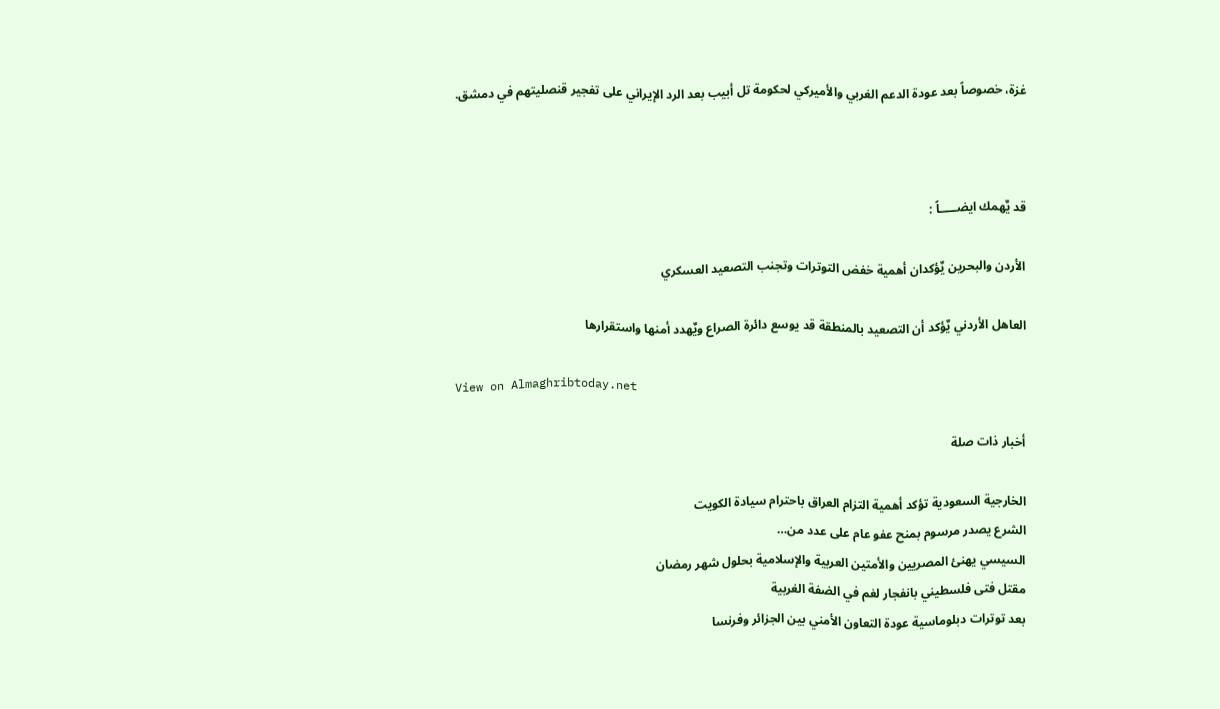غزة، خصوصاً بعد عودة الدعم الغربي والأميركي لحكومة تل أبيب بعد الرد الإيراني على تفجير قنصليتهم في دمشق.



قد يٌهمك ايضـــــاً :

الأردن والبحرين يٌؤكدان أهمية خفض التوترات وتجنب التصعيد العسكري

العاهل الأردني يٌؤكد أن التصعيد بالمنطقة قد يوسع دائرة الصراع ويٌهدد أمنها واستقرارها

View on Almaghribtoday.net

أخبار ذات صلة

الخارجية السعودية تؤكد أهمية التزام العراق باحترام سيادة الكويت
الشرع يصدر مرسوم بمنح عفو عام على عدد من…
السيسي يهنئ المصريين والأمتين العربية والإسلامية بحلول شهر رمضان
مقتل فتى فلسطيني بانفجار لغم في الضفة الغربية
بعد توترات دبلوماسية عودة التعاون الأمني بين الجزائر وفرنسا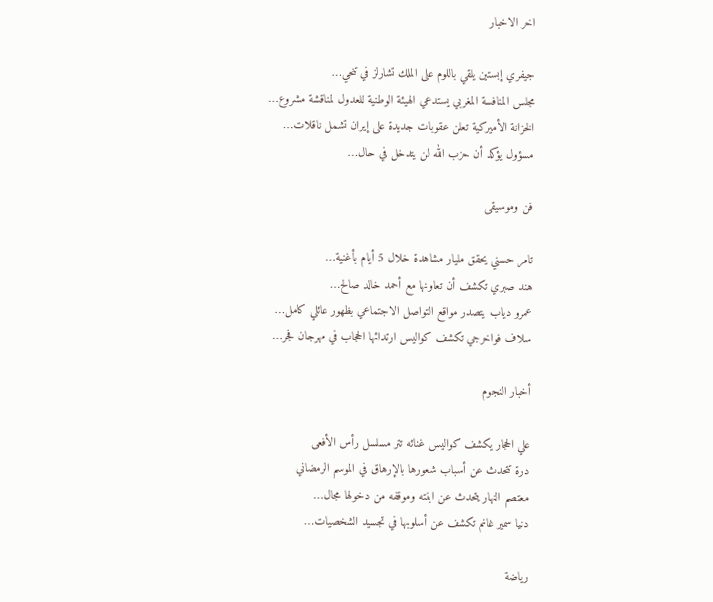اخر الاخبار

جيفري إبستين يلقي باللوم على الملك تشارلز في تنحي…
مجلس المنافسة المغربي يستدعي الهيئة الوطنية للعدول لمناقشة مشروع…
الخزانة الأميركية تعلن عقوبات جديدة على إيران تشمل ناقلات…
مسؤول يؤكد أن حزب الله لن يتدخل في حال…

فن وموسيقى

تامر حسني يحقق مليار مشاهدة خلال 5 أيام بأغنية…
هند صبري تكشف أن تعاونها مع أحمد خالد صالح…
عمرو دياب يتصدر مواقع التواصل الاجتماعي بظهور عائلي كامل…
سلاف فواخرجي تكشف كواليس ارتدائها الحجاب في مهرجان فجر…

أخبار النجوم

علي الحجار يكشف كواليس غنائه تتر مسلسل رأس الأفعى
درة تتحدث عن أسباب شعورها بالإرهاق في الموسم الرمضاني
معتصم النهار يتحدث عن ابنته وموقفه من دخولها مجال…
دنيا سمير غانم تكشف عن أسلوبها في تجسيد الشخصيات…

رياضة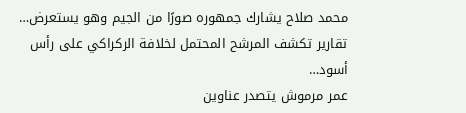محمد صلاح يشارك جمهوره صورًا من الجيم وهو يستعرض…
تقارير تكشف المرشح المحتمل لخلافة الركراكي على رأس أسود…
عمر مرموش يتصدر عناوين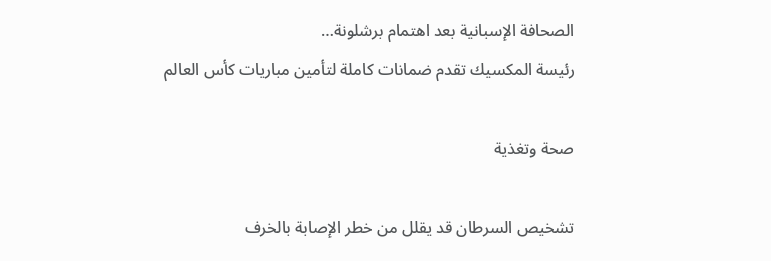الصحافة الإسبانية بعد اهتمام برشلونة…
رئيسة المكسيك تقدم ضمانات كاملة لتأمين مباريات كأس العالم

صحة وتغذية

تشخيص السرطان قد يقلل من خطر الإصابة بالخرف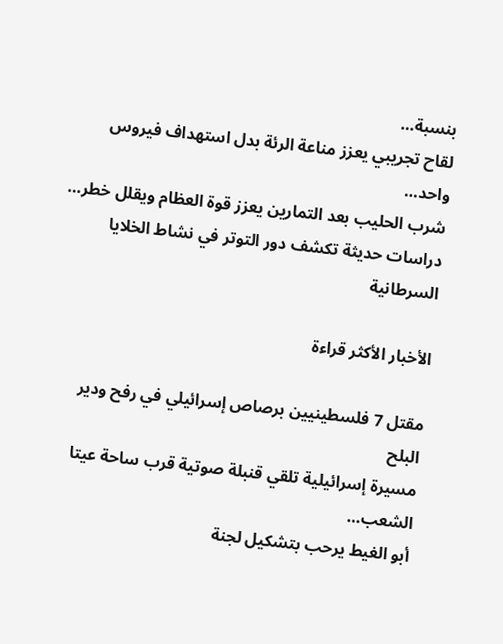بنسبة…
لقاح تجريبي يعزز مناعة الرئة بدل استهداف فيروس واحد…
شرب الحليب بعد التمارين يعزز قوة العظام ويقلل خطر…
دراسات حديثة تكشف دور التوتر في نشاط الخلايا السرطانية

الأخبار الأكثر قراءة

مقتل 7 فلسطينيين برصاص إسرائيلي في رفح ودير البلح
مسيرة إسرائيلية تلقي قنبلة صوتية قرب ساحة عيتا الشعب…
أبو الغيط يرحب بتشكيل لجنة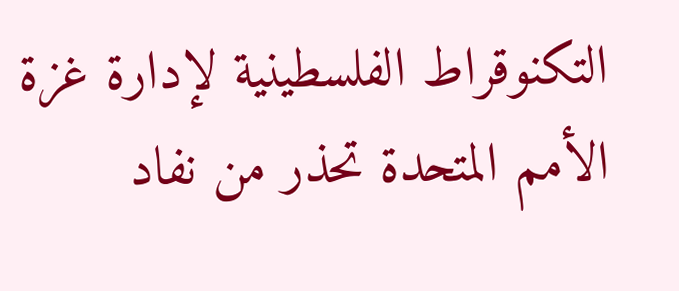التكنوقراط الفلسطينية لإدارة غزة
الأمم المتحدة تحذر من نفاد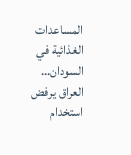المساعدات الغذائية في السودان…
العراق يرفض استخدام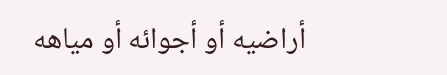أراضيه أو أجوائه أو مياهه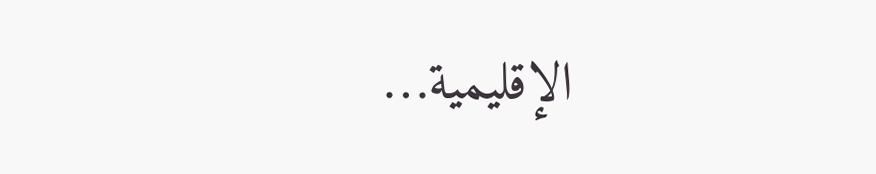الإقليمية…